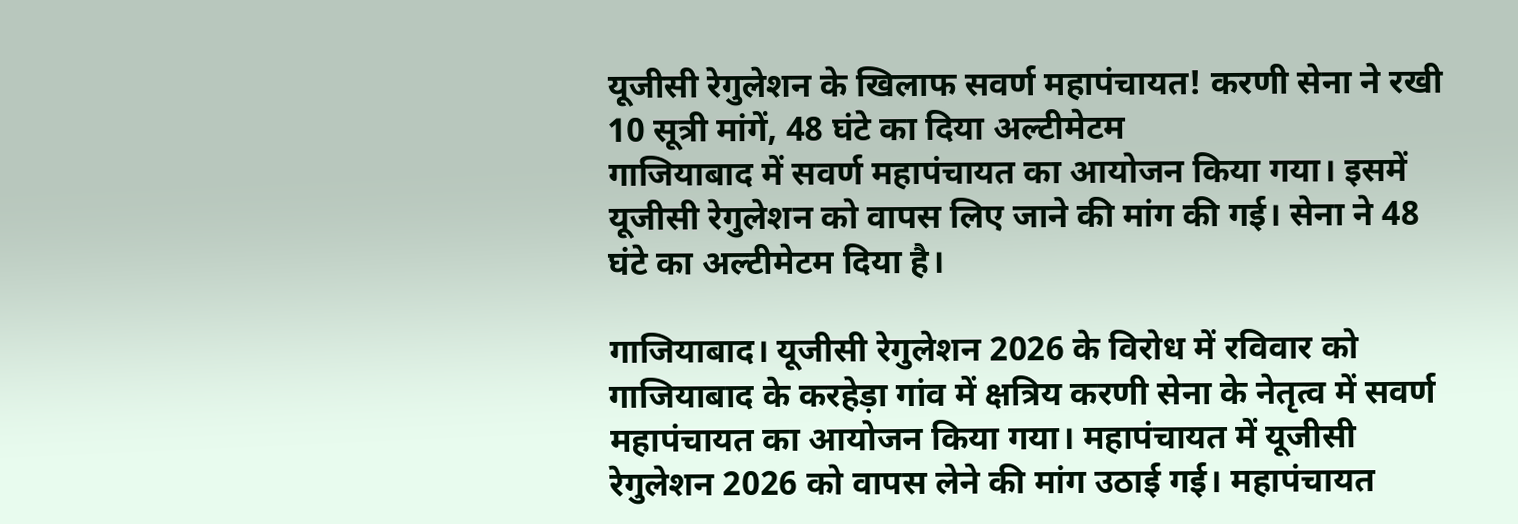यूजीसी रेगुलेशन के खिलाफ सवर्ण महापंचायत! करणी सेना ने रखी 10 सूत्री मांगें, 48 घंटे का दिया अल्टीमेटम
गाजियाबाद में सवर्ण महापंचायत का आयोजन किया गया। इसमें यूजीसी रेगुलेशन को वापस लिए जाने की मांग की गई। सेना ने 48 घंटे का अल्टीमेटम दिया है।

गाजियाबाद। यूजीसी रेगुलेशन 2026 के विरोध में रविवार को गाजियाबाद के करहेड़ा गांव में क्षत्रिय करणी सेना के नेतृत्व में सवर्ण महापंचायत का आयोजन किया गया। महापंचायत में यूजीसी रेगुलेशन 2026 को वापस लेने की मांग उठाई गई। महापंचायत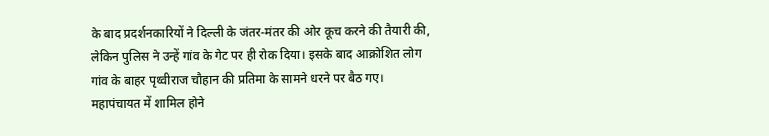के बाद प्रदर्शनकारियों ने दिल्ली के जंतर-मंतर की ओर कूच करने की तैयारी की, लेकिन पुलिस ने उन्हें गांव के गेट पर ही रोक दिया। इसके बाद आक्रोशित लोग गांव के बाहर पृथ्वीराज चौहान की प्रतिमा के सामने धरने पर बैठ गए।
महापंचायत में शामिल होने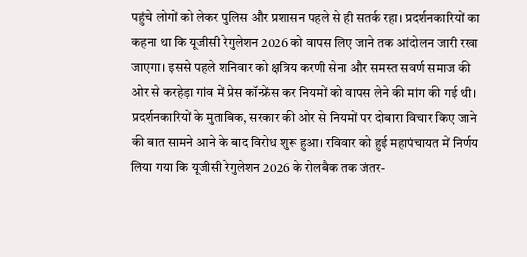पहुंचे लोगों को लेकर पुलिस और प्रशासन पहले से ही सतर्क रहा। प्रदर्शनकारियों का कहना था कि यूजीसी रेगुलेशन 2026 को वापस लिए जाने तक आंदोलन जारी रखा जाएगा। इससे पहले शनिवार को क्षत्रिय करणी सेना और समस्त सवर्ण समाज की ओर से करहेड़ा गांव में प्रेस कॉन्फ्रेंस कर नियमों को वापस लेने की मांग की गई थी।
प्रदर्शनकारियों के मुताबिक, सरकार की ओर से नियमों पर दोबारा विचार किए जाने की बात सामने आने के बाद विरोध शुरू हुआ। रविवार को हुई महापंचायत में निर्णय लिया गया कि यूजीसी रेगुलेशन 2026 के रोलबैक तक जंतर-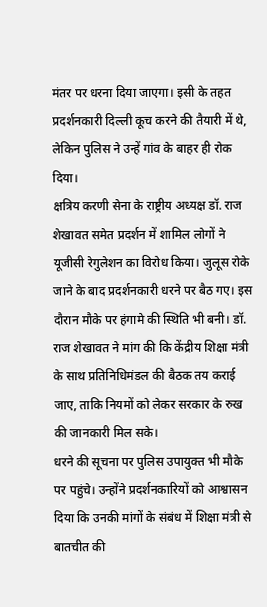मंतर पर धरना दिया जाएगा। इसी के तहत प्रदर्शनकारी दिल्ली कूच करने की तैयारी में थे, लेकिन पुलिस ने उन्हें गांव के बाहर ही रोक दिया।
क्षत्रिय करणी सेना के राष्ट्रीय अध्यक्ष डॉ. राज शेखावत समेत प्रदर्शन में शामिल लोगों ने यूजीसी रेगुलेशन का विरोध किया। जुलूस रोके जाने के बाद प्रदर्शनकारी धरने पर बैठ गए। इस दौरान मौके पर हंगामे की स्थिति भी बनी। डॉ. राज शेखावत ने मांग की कि केंद्रीय शिक्षा मंत्री के साथ प्रतिनिधिमंडल की बैठक तय कराई जाए, ताकि नियमों को लेकर सरकार के रुख की जानकारी मिल सके।
धरने की सूचना पर पुलिस उपायुक्त भी मौके पर पहुंचे। उन्होंने प्रदर्शनकारियों को आश्वासन दिया कि उनकी मांगों के संबंध में शिक्षा मंत्री से बातचीत की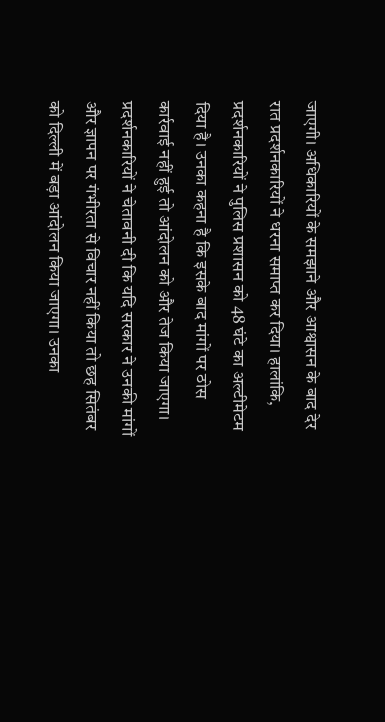जाएगी। अधिकारियों के समझाने और आश्वासन के बाद देर रात प्रदर्शनकारियों ने धरना समाप्त कर दिया। हालांकि, प्रदर्शनकारियों ने पुलिस प्रशासन को 48 घंटे का अल्टीमेटम दिया है। उनका कहना है कि इसके बाद मांगों पर ठोस कार्रवाई नहीं हुई तो आंदोलन को और तेज किया जाएगा।
प्रदर्शनकारियों ने चेतावनी दी कि यदि सरकार ने उनकी मांगों और ज्ञापन पर गंभीरता से विचार नहीं किया तो छह सितंबर को दिल्ली में बड़ा आंदोलन किया जाएगा। उनका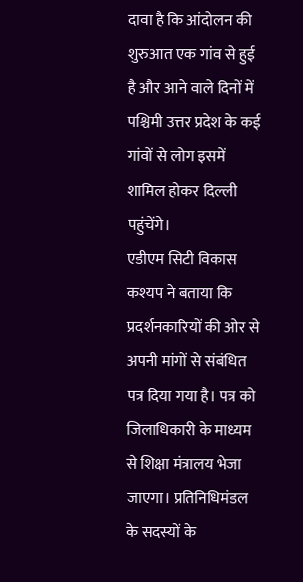दावा है कि आंदोलन की शुरुआत एक गांव से हुई है और आने वाले दिनों में पश्चिमी उत्तर प्रदेश के कई गांवों से लोग इसमें शामिल होकर दिल्ली पहुंचेंगे।
एडीएम सिटी विकास कश्यप ने बताया कि प्रदर्शनकारियों की ओर से अपनी मांगों से संबंधित पत्र दिया गया है। पत्र को जिलाधिकारी के माध्यम से शिक्षा मंत्रालय भेजा जाएगा। प्रतिनिधिमंडल के सदस्यों के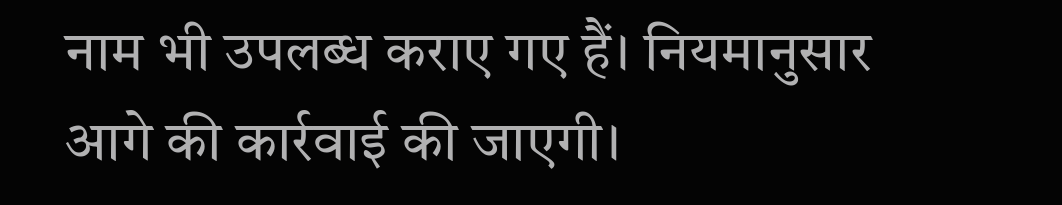नाम भी उपलब्ध कराए गए हैं। नियमानुसार आगे की कार्रवाई की जाएगी।